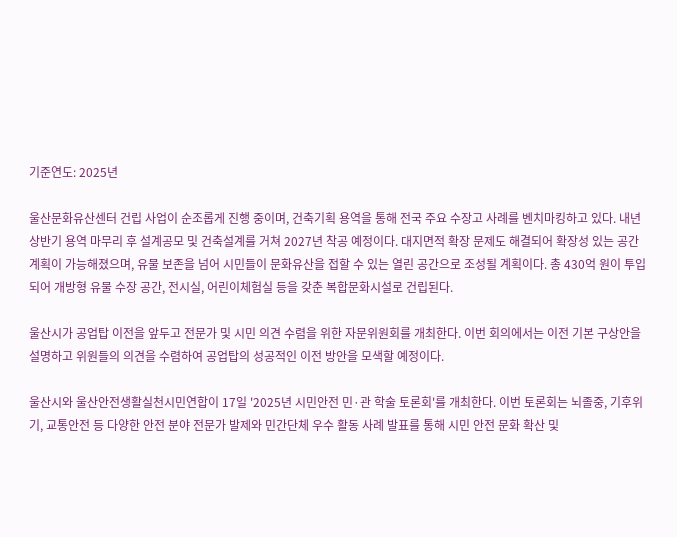기준연도: 2025년

울산문화유산센터 건립 사업이 순조롭게 진행 중이며, 건축기획 용역을 통해 전국 주요 수장고 사례를 벤치마킹하고 있다. 내년 상반기 용역 마무리 후 설계공모 및 건축설계를 거쳐 2027년 착공 예정이다. 대지면적 확장 문제도 해결되어 확장성 있는 공간 계획이 가능해졌으며, 유물 보존을 넘어 시민들이 문화유산을 접할 수 있는 열린 공간으로 조성될 계획이다. 총 430억 원이 투입되어 개방형 유물 수장 공간, 전시실, 어린이체험실 등을 갖춘 복합문화시설로 건립된다.

울산시가 공업탑 이전을 앞두고 전문가 및 시민 의견 수렴을 위한 자문위원회를 개최한다. 이번 회의에서는 이전 기본 구상안을 설명하고 위원들의 의견을 수렴하여 공업탑의 성공적인 이전 방안을 모색할 예정이다.

울산시와 울산안전생활실천시민연합이 17일 '2025년 시민안전 민·관 학술 토론회'를 개최한다. 이번 토론회는 뇌졸중, 기후위기, 교통안전 등 다양한 안전 분야 전문가 발제와 민간단체 우수 활동 사례 발표를 통해 시민 안전 문화 확산 및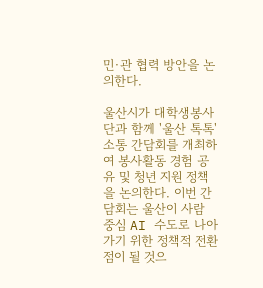민·관 협력 방안을 논의한다.

울산시가 대학생봉사단과 함께 '울산 톡톡' 소통 간담회를 개최하여 봉사활동 경험 공유 및 청년 지원 정책을 논의한다. 이번 간담회는 울산이 사람 중심 AI 수도로 나아가기 위한 정책적 전환점이 될 것으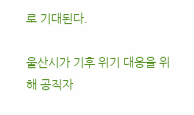로 기대된다.

울산시가 기후 위기 대응을 위해 공직자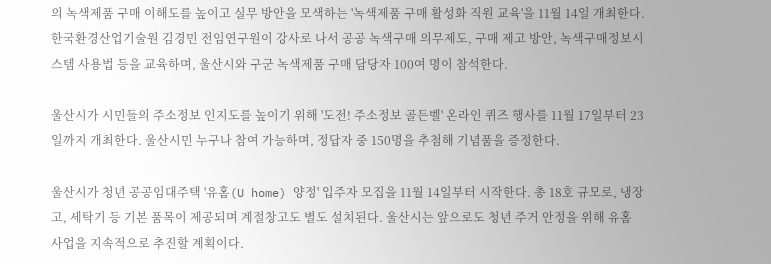의 녹색제품 구매 이해도를 높이고 실무 방안을 모색하는 '녹색제품 구매 활성화 직원 교육'을 11월 14일 개최한다. 한국환경산업기술원 김경민 전임연구원이 강사로 나서 공공 녹색구매 의무제도, 구매 제고 방안, 녹색구매정보시스템 사용법 등을 교육하며, 울산시와 구군 녹색제품 구매 담당자 100여 명이 참석한다.

울산시가 시민들의 주소정보 인지도를 높이기 위해 '도전! 주소정보 골든벨' 온라인 퀴즈 행사를 11월 17일부터 23일까지 개최한다. 울산시민 누구나 참여 가능하며, 정답자 중 150명을 추첨해 기념품을 증정한다.

울산시가 청년 공공임대주택 '유홈(U home) 양정' 입주자 모집을 11월 14일부터 시작한다. 총 18호 규모로, 냉장고, 세탁기 등 기본 품목이 제공되며 계절창고도 별도 설치된다. 울산시는 앞으로도 청년 주거 안정을 위해 유홈 사업을 지속적으로 추진할 계획이다.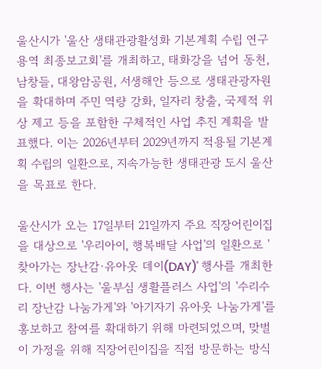울산시가 '울산 생태관광활성화 기본계획 수립 연구용역 최종보고회'를 개최하고, 태화강을 넘어 동천, 남창들, 대왕암공원, 서생해안 등으로 생태관광자원을 확대하며 주민 역량 강화, 일자리 창출, 국제적 위상 제고 등을 포함한 구체적인 사업 추진 계획을 발표했다. 이는 2026년부터 2029년까지 적용될 기본계획 수립의 일환으로, 지속가능한 생태관광 도시 울산을 목표로 한다.

울산시가 오는 17일부터 21일까지 주요 직장어린이집을 대상으로 '우리아이, 행복배달 사업'의 일환으로 '찾아가는 장난감·유아옷 데이(DAY)' 행사를 개최한다. 이번 행사는 '울부심 생활플러스 사업'의 '수리수리 장난감 나눔가게'와 '아기자기 유아옷 나눔가게'를 홍보하고 참여를 확대하기 위해 마련되었으며, 맞벌이 가정을 위해 직장어린이집을 직접 방문하는 방식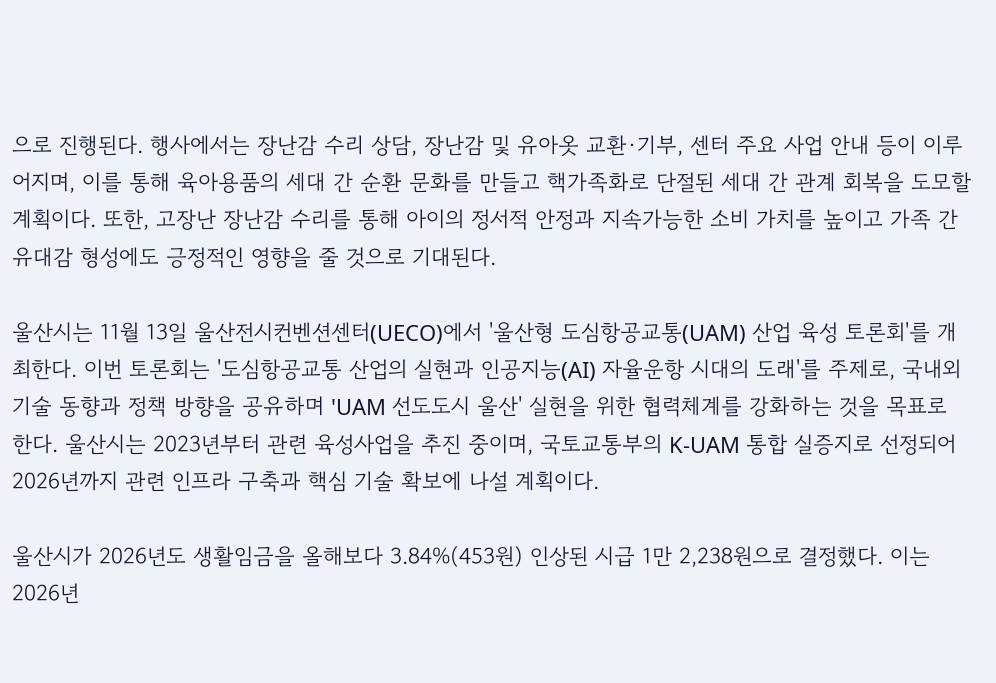으로 진행된다. 행사에서는 장난감 수리 상담, 장난감 및 유아옷 교환·기부, 센터 주요 사업 안내 등이 이루어지며, 이를 통해 육아용품의 세대 간 순환 문화를 만들고 핵가족화로 단절된 세대 간 관계 회복을 도모할 계획이다. 또한, 고장난 장난감 수리를 통해 아이의 정서적 안정과 지속가능한 소비 가치를 높이고 가족 간 유대감 형성에도 긍정적인 영향을 줄 것으로 기대된다.

울산시는 11월 13일 울산전시컨벤션센터(UECO)에서 '울산형 도심항공교통(UAM) 산업 육성 토론회'를 개최한다. 이번 토론회는 '도심항공교통 산업의 실현과 인공지능(AI) 자율운항 시대의 도래'를 주제로, 국내외 기술 동향과 정책 방향을 공유하며 'UAM 선도도시 울산' 실현을 위한 협력체계를 강화하는 것을 목표로 한다. 울산시는 2023년부터 관련 육성사업을 추진 중이며, 국토교통부의 K-UAM 통합 실증지로 선정되어 2026년까지 관련 인프라 구축과 핵심 기술 확보에 나설 계획이다.

울산시가 2026년도 생활임금을 올해보다 3.84%(453원) 인상된 시급 1만 2,238원으로 결정했다. 이는 2026년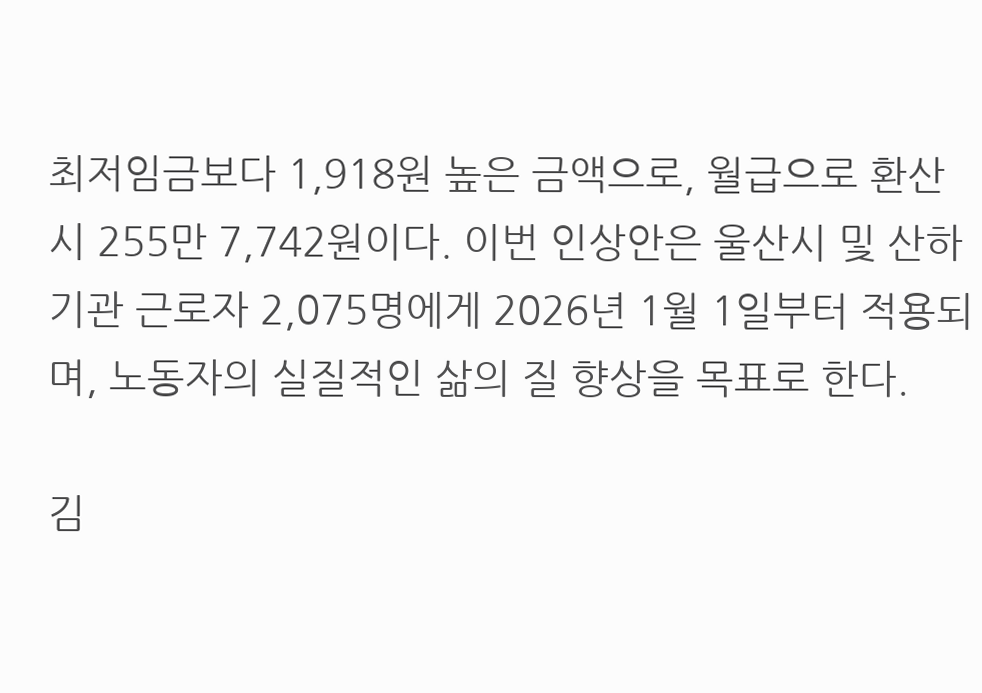최저임금보다 1,918원 높은 금액으로, 월급으로 환산 시 255만 7,742원이다. 이번 인상안은 울산시 및 산하 기관 근로자 2,075명에게 2026년 1월 1일부터 적용되며, 노동자의 실질적인 삶의 질 향상을 목표로 한다.

김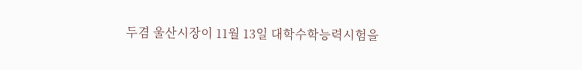두겸 울산시장이 11월 13일 대학수학능력시험을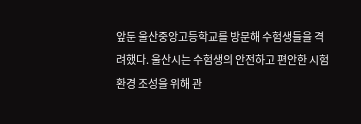앞둔 울산중앙고등학교를 방문해 수험생들을 격려했다. 울산시는 수험생의 안전하고 편안한 시험 환경 조성을 위해 관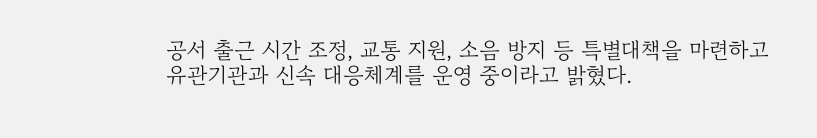공서 출근 시간 조정, 교통 지원, 소음 방지 등 특별대책을 마련하고 유관기관과 신속 대응체계를 운영 중이라고 밝혔다.